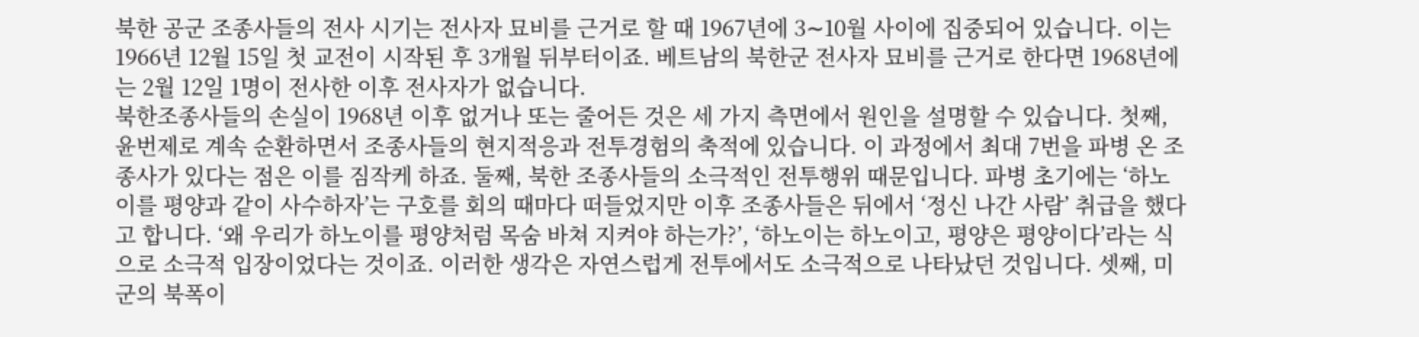북한 공군 조종사들의 전사 시기는 전사자 묘비를 근거로 할 때 1967년에 3∼10월 사이에 집중되어 있습니다. 이는 1966년 12월 15일 첫 교전이 시작된 후 3개월 뒤부터이죠. 베트남의 북한군 전사자 묘비를 근거로 한다면 1968년에는 2월 12일 1명이 전사한 이후 전사자가 없습니다.
북한조종사들의 손실이 1968년 이후 없거나 또는 줄어든 것은 세 가지 측면에서 원인을 설명할 수 있습니다. 첫째, 윤번제로 계속 순환하면서 조종사들의 현지적응과 전투경험의 축적에 있습니다. 이 과정에서 최대 7번을 파병 온 조종사가 있다는 점은 이를 짐작케 하죠. 둘째, 북한 조종사들의 소극적인 전투행위 때문입니다. 파병 초기에는 ‘하노이를 평양과 같이 사수하자’는 구호를 회의 때마다 떠들었지만 이후 조종사들은 뒤에서 ‘정신 나간 사람’ 취급을 했다고 합니다. ‘왜 우리가 하노이를 평양처럼 목숨 바쳐 지켜야 하는가?’, ‘하노이는 하노이고, 평양은 평양이다’라는 식으로 소극적 입장이었다는 것이죠. 이러한 생각은 자연스럽게 전투에서도 소극적으로 나타났던 것입니다. 셋째, 미군의 북폭이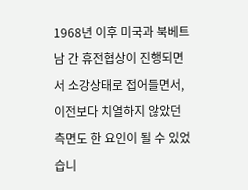1968년 이후 미국과 북베트남 간 휴전협상이 진행되면서 소강상태로 접어들면서, 이전보다 치열하지 않았던 측면도 한 요인이 될 수 있었습니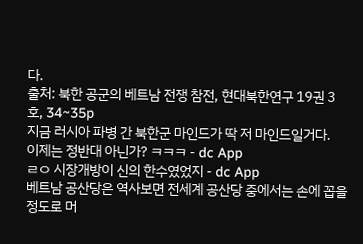다.
출처: 북한 공군의 베트남 전쟁 참전, 현대북한연구 19권 3호, 34~35p
지금 러시아 파병 간 북한군 마인드가 딱 저 마인드일거다.
이제는 정반대 아닌가? ㅋㅋㅋ - dc App
ㄹㅇ 시장개방이 신의 한수였었지 - dc App
베트남 공산당은 역사보면 전세계 공산당 중에서는 손에 꼽을정도로 머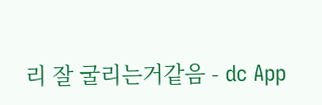리 잘 굴리는거같음 - dc App